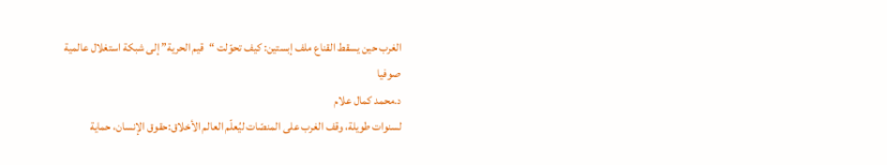الغرب حين يسقط القناع ملف إبستين: كيف تحوّلت “قيم الحرية” إلى شبكة استغلال عالمية
صوفيا
د.محمد كمال علام
لسنوات طويلة، وقف الغرب على المنصّات ليُعلّم العالم الأخلاق:حقوق الإنسان، حماية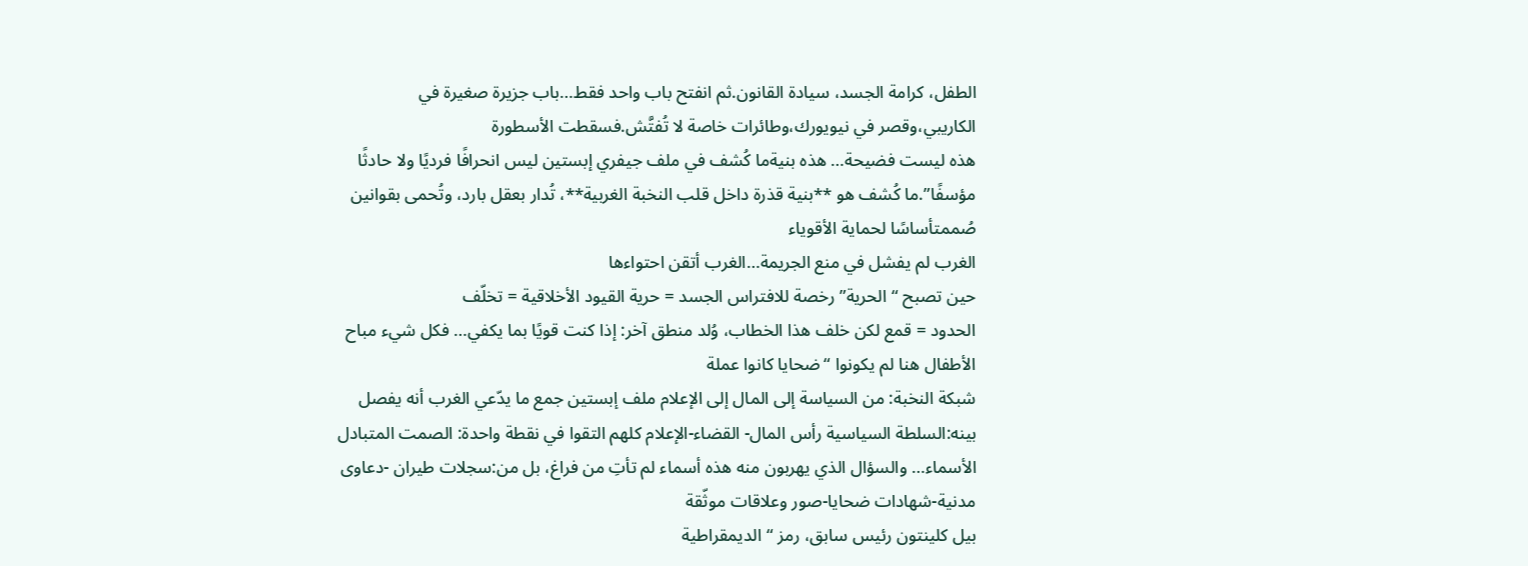الطفل، كرامة الجسد، سيادة القانون.ثم انفتح باب واحد فقط…باب جزيرة صغيرة في الكاريبي،وقصر في نيويورك،وطائرات خاصة لا تُفتَّش.فسقطت الأسطورة
هذه ليست فضيحة… هذه بنيةما كُشف في ملف جيفري إبستين ليس انحرافًا فرديًا ولا حادثًا مؤسفًا”.ما كُشف هو **بنية قذرة داخل قلب النخبة الغربية**، تُدار بعقل بارد، وتُحمى بقوانين صُممتأساسًا لحماية الأقوياء
الغرب لم يفشل في منع الجريمة…الغرب أتقن احتواءها
حين تصبح “الحرية” رخصة للافتراس الجسد = حرية القيود الأخلاقية = تخلّف
الحدود = قمع لكن خلف هذا الخطاب، وُلد منطق آخر: إذا كنت قويًا بما يكفي… فكل شيء مباح الأطفال هنا لم يكونوا “ضحايا كانوا عملة
شبكة النخبة: من السياسة إلى المال إلى الإعلام ملف إبستين جمع ما يدّعي الغرب أنه يفصل بينه:السلطة السياسية رأس المال- القضاء-الإعلام كلهم التقوا في نقطة واحدة: الصمت المتبادل
الأسماء… والسؤال الذي يهربون منه هذه أسماء لم تأتِ من فراغ، بل من:سجلات طيران -دعاوى مدنية-شهادات ضحايا-صور وعلاقات موثّقة
بيل كلينتون رئيس سابق، رمز “الديمقراطية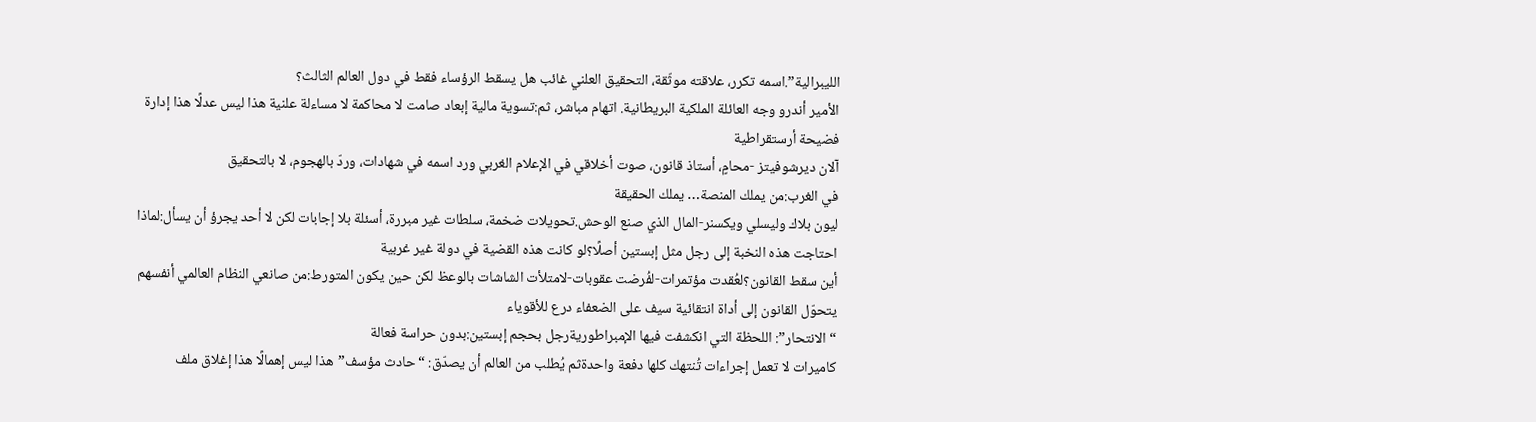الليبرالية”.اسمه تكرر، علاقته موثّقة، التحقيق العلني غائب هل يسقط الرؤساء فقط في دول العالم الثالث؟
الأمير أندرو وجه العائلة الملكية البريطانية. اتهام مباشر، ثم:تسوية مالية إبعاد صامت لا محاكمة لا مساءلة علنية هذا ليس عدلًا هذا إدارة فضيحة أرستقراطية
آلان ديرشوفيتز -محامٍ، أستاذ قانون، صوت أخلاقي في الإعلام الغربي ورد اسمه في شهادات، وردّ بالهجوم، لا بالتحقيق
في الغرب:من يملك المنصة… يملك الحقيقة
ليون بلاك وليسلي ويكسنر-المال الذي صنع الوحش.تحويلات ضخمة، سلطات غير مبررة، أسئلة بلا إجابات لكن لا أحد يجرؤ أن يسأل:لماذا احتاجت هذه النخبة إلى رجل مثل إبستين أصلًا؟لو كانت هذه القضية في دولة غير غربية
أين سقط القانون؟لعُقدت مؤتمرات-لفُرضت عقوبات-لامتلأت الشاشات بالوعظ لكن حين يكون المتورط:من صانعي النظام العالمي أنفسهم يتحوّل القانون إلى أداة انتقائية سيف على الضعفاء درع للأقوياء
“الانتحار”: اللحظة التي انكشفت فيها الإمبراطوريةرجل بحجم إبستين:بدون حراسة فعالة
كاميرات لا تعمل إجراءات تُنتهك كلها دفعة واحدةثم يُطلب من العالم أن يصدّق: “حادث مؤسف”هذا ليس إهمالًا هذا إغلاق ملف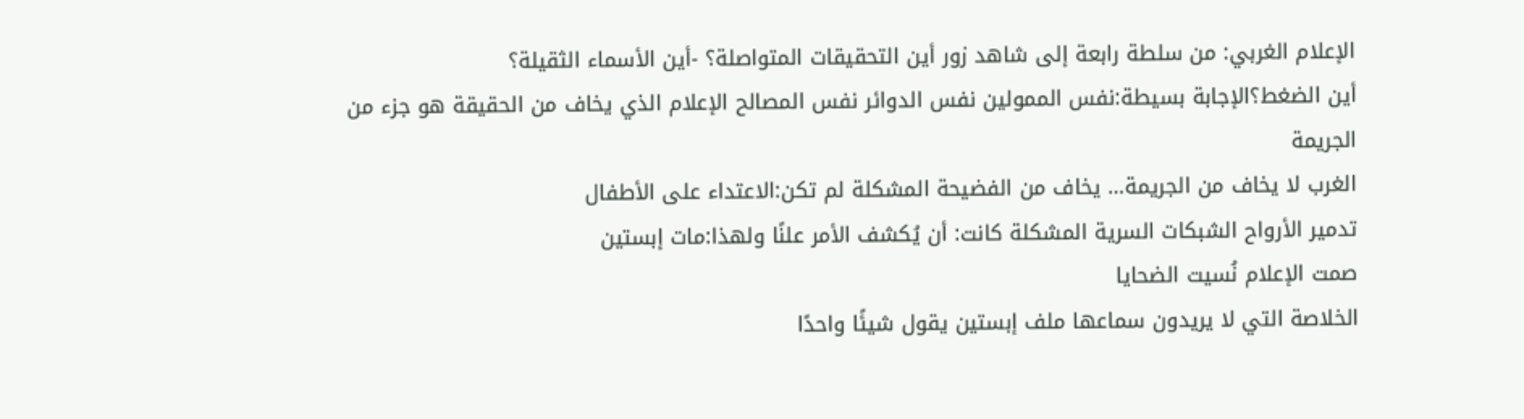الإعلام الغربي: من سلطة رابعة إلى شاهد زور أين التحقيقات المتواصلة؟ -أين الأسماء الثقيلة؟
أين الضغط؟الإجابة بسيطة:نفس الممولين نفس الدوائر نفس المصالح الإعلام الذي يخاف من الحقيقة هو جزء من الجريمة
الغرب لا يخاف من الجريمة… يخاف من الفضيحة المشكلة لم تكن:الاعتداء على الأطفال
تدمير الأرواح الشبكات السرية المشكلة كانت: أن يُكشف الأمر علنًا ولهذا:مات إبستين
صمت الإعلام نُسيت الضحايا
الخلاصة التي لا يريدون سماعها ملف إبستين يقول شيئًا واحدًا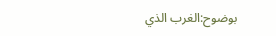بوضوح:الغرب الذي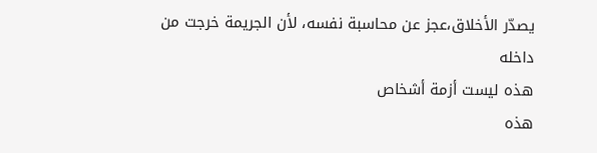يصدّر الأخلاق،عجز عن محاسبة نفسه، لأن الجريمة خرجت من داخله
هذه ليست أزمة أشخاص
هذه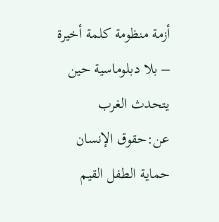أزمة منظومة كلمة أخيرة – بلا دبلوماسية حين يتحدث الغرب عن:حقوق الإنسان
حماية الطفل القيم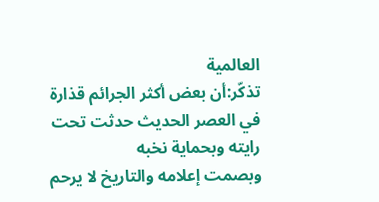العالمية
تذكّر:أن بعض أكثر الجرائم قذارة في العصر الحديث حدثت تحت رايته وبحماية نخبه
وبصمت إعلامه والتاريخ لا يرحم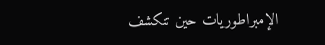الإمبراطوريات حين تنكشف